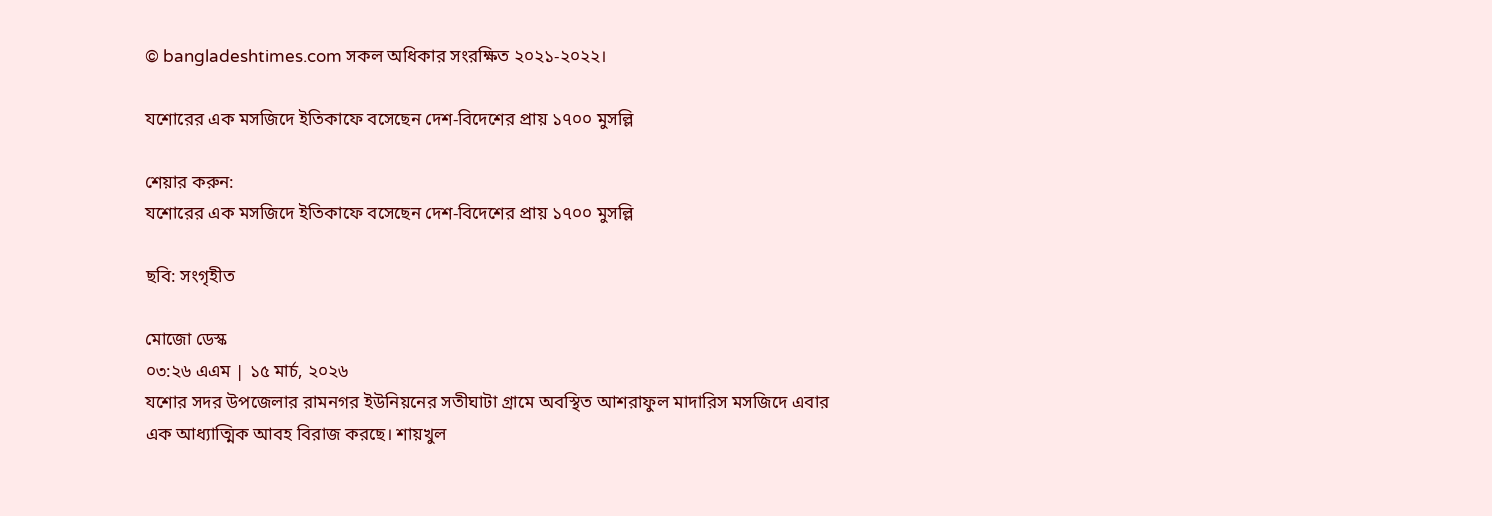© bangladeshtimes.com সকল অধিকার সংরক্ষিত ২০২১-২০২২।

যশোরের এক মসজিদে ইতিকাফে বসেছেন দেশ-বিদেশের প্রায় ১৭০০ মুসল্লি

শেয়ার করুন:
যশোরের এক মসজিদে ইতিকাফে বসেছেন দেশ-বিদেশের প্রায় ১৭০০ মুসল্লি

ছবি: সংগৃহীত

মোজো ডেস্ক
০৩:২৬ এএম | ১৫ মার্চ, ২০২৬
যশোর সদর উপজেলার রামনগর ইউনিয়নের সতীঘাটা গ্রামে অবস্থিত আশরাফুল মাদারিস মসজিদে এবার এক আধ্যাত্মিক আবহ বিরাজ করছে। শায়খুল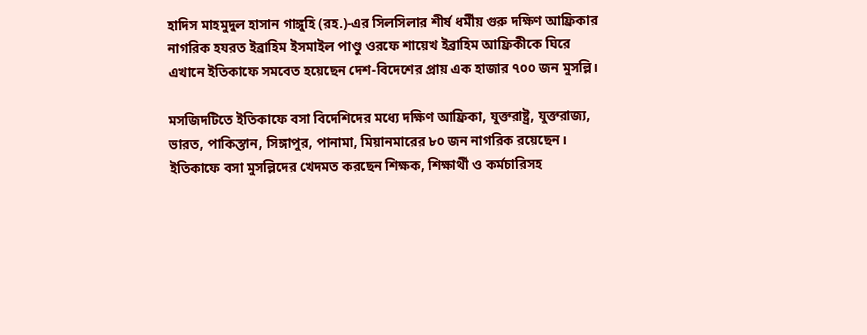হাদিস মাহমুদুল হাসান গাঙ্গুহি (রহ.)-এর সিলসিলার শীর্ষ ধর্মীয় গুরু দক্ষিণ আফ্রিকার নাগরিক হযরত ইব্রাহিম ইসমাইল পাণ্ডু ওরফে শায়েখ ইব্রাহিম আফ্রিকীকে ঘিরে এখানে ইতিকাফে সমবেত হয়েছেন দেশ-বিদেশের প্রায় এক হাজার ৭০০ জন মুসল্লি।

মসজিদটিতে ইতিকাফে বসা বিদেশিদের মধ্যে দক্ষিণ আফ্রিকা, যুক্তরাষ্ট্র, যুক্তরাজ্য, ভারত, পাকিস্তান, সিঙ্গাপুর, পানামা, মিয়ানমারের ৮০ জন নাগরিক রয়েছেন। ইতিকাফে বসা মুসল্লিদের খেদমত করছেন শিক্ষক, শিক্ষার্থী ও কর্মচারিসহ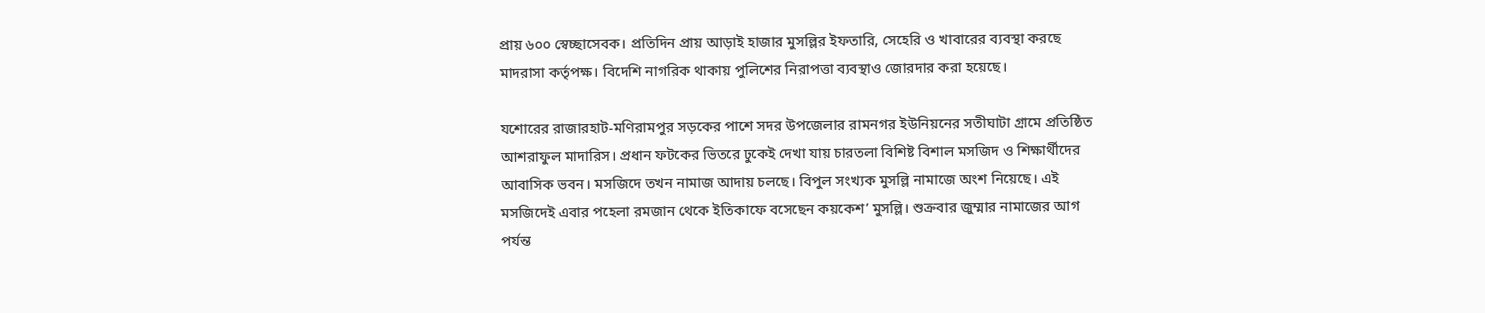প্রায় ৬০০ স্বেচ্ছাসেবক। প্রতিদিন প্রায় আড়াই হাজার মুসল্লির ইফতারি, সেহেরি ও খাবারের ব্যবস্থা করছে মাদরাসা কর্তৃপক্ষ। বিদেশি নাগরিক থাকায় পুলিশের নিরাপত্তা ব্যবস্থাও জোরদার করা হয়েছে।

যশোরের রাজারহাট-মণিরামপুর সড়কের পাশে সদর উপজেলার রামনগর ইউনিয়নের সতীঘাটা গ্রামে প্রতিষ্ঠিত আশরাফুল মাদারিস। প্রধান ফটকের ভিতরে ঢুকেই দেখা যায় চারতলা বিশিষ্ট বিশাল মসজিদ ও শিক্ষার্থীদের আবাসিক ভবন। মসজিদে তখন নামাজ আদায় চলছে। বিপুল সংখ্যক মুসল্লি নামাজে অংশ নিয়েছে। এই মসজিদেই এবার পহেলা রমজান থেকে ইতিকাফে বসেছেন কয়কেশ’ মুসল্লি। শুক্রবার জুম্মার নামাজের আগ পর্যন্ত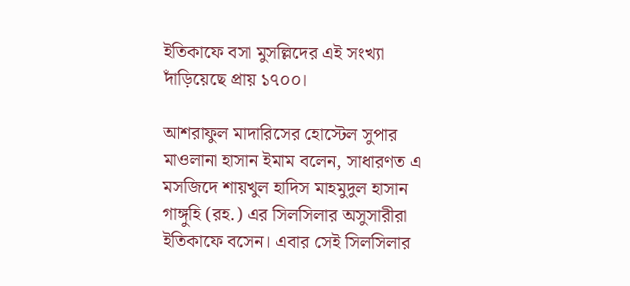ইতিকাফে বসা মুসল্লিদের এই সংখ্যা দাঁড়িয়েছে প্রায় ১৭০০।

আশরাফুল মাদারিসের হোস্টেল সুপার মাওলানা হাসান ইমাম বলেন, সাধারণত এ মসজিদে শায়খুল হাদিস মাহমুদুল হাসান গাঙ্গুহি (রহ.) এর সিলসিলার অসুসারীরা ইতিকাফে বসেন। এবার সেই সিলসিলার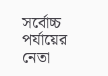সর্বোচ্চ পর্যায়ের নেতা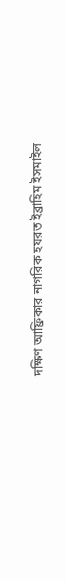দক্ষিণ আফ্রিকার নাগরিক হযরত ইব্রাহিম ইসমাইল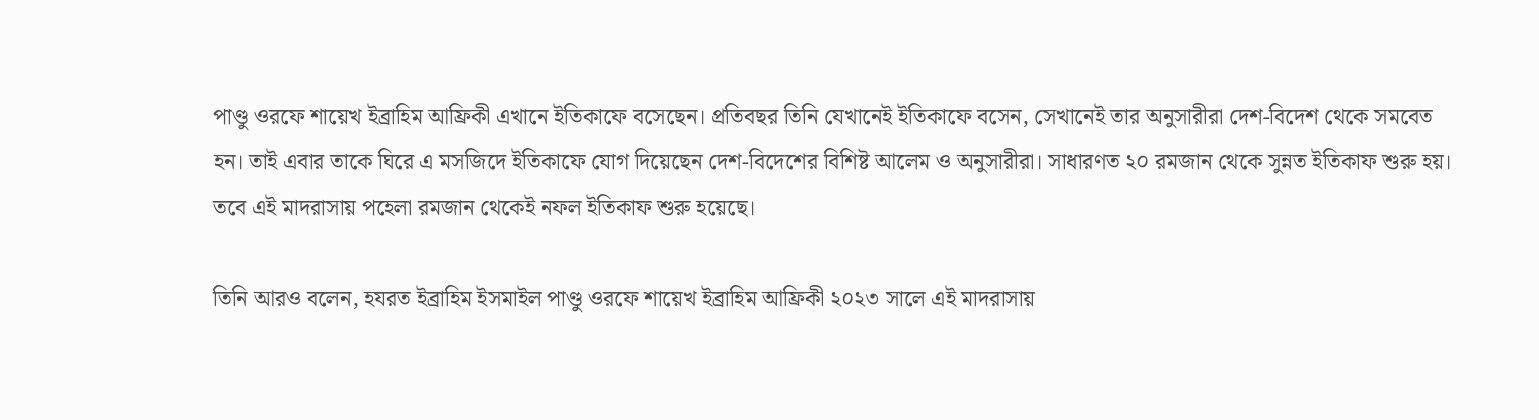পাণ্ডু ওরফে শায়েখ ইব্রাহিম আফ্রিকী এখানে ইতিকাফে বসেছেন। প্রতিবছর তিনি যেখানেই ইতিকাফে বসেন, সেখানেই তার অনুসারীরা দেশ-বিদেশ থেকে সমবেত হন। তাই এবার তাকে ঘিরে এ মসজিদে ইতিকাফে যোগ দিয়েছেন দেশ-বিদেশের বিশিষ্ট আলেম ও অনুসারীরা। সাধারণত ২০ রমজান থেকে সুন্নত ইতিকাফ শুরু হয়। তবে এই মাদরাসায় পহেলা রমজান থেকেই নফল ইতিকাফ শুরু হয়েছে।

তিনি আরও বলেন, হযরত ইব্রাহিম ইসমাইল পাণ্ডু ওরফে শায়েখ ইব্রাহিম আফ্রিকী ২০২৩ সালে এই মাদরাসায়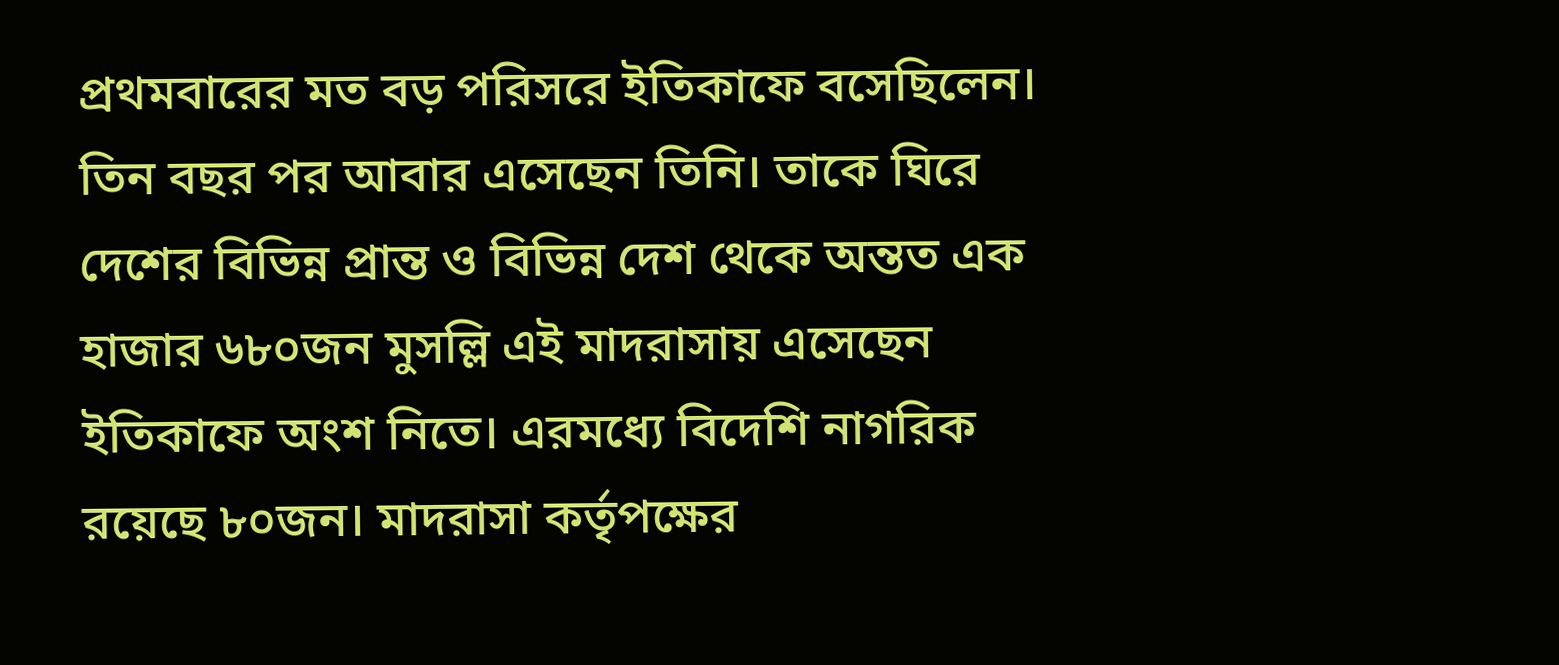প্রথমবারের মত বড় পরিসরে ইতিকাফে বসেছিলেন। তিন বছর পর আবার এসেছেন তিনি। তাকে ঘিরে দেশের বিভিন্ন প্রান্ত ও বিভিন্ন দেশ থেকে অন্তত এক হাজার ৬৮০জন মুসল্লি এই মাদরাসায় এসেছেন ইতিকাফে অংশ নিতে। এরমধ্যে বিদেশি নাগরিক রয়েছে ৮০জন। মাদরাসা কর্তৃপক্ষের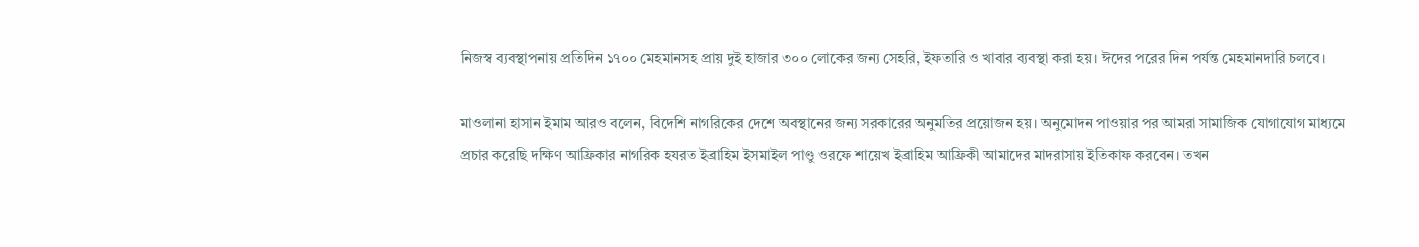নিজস্ব ব্যবস্থাপনায় প্রতিদিন ১৭০০ মেহমানসহ প্রায় দুই হাজার ৩০০ লোকের জন্য সেহরি, ইফতারি ও খাবার ব্যবস্থা করা হয়। ঈদের পরের দিন পর্যন্ত মেহমানদারি চলবে।

মাওলানা হাসান ইমাম আরও বলেন, বিদেশি নাগরিকের দেশে অবস্থানের জন্য সরকারের অনুমতির প্রয়োজন হয়। অনুমোদন পাওয়ার পর আমরা সামাজিক যোগাযোগ মাধ্যমে প্রচার করেছি দক্ষিণ আফ্রিকার নাগরিক হযরত ইব্রাহিম ইসমাইল পাণ্ডু ওরফে শায়েখ ইব্রাহিম আফ্রিকী আমাদের মাদরাসায় ইতিকাফ করবেন। তখন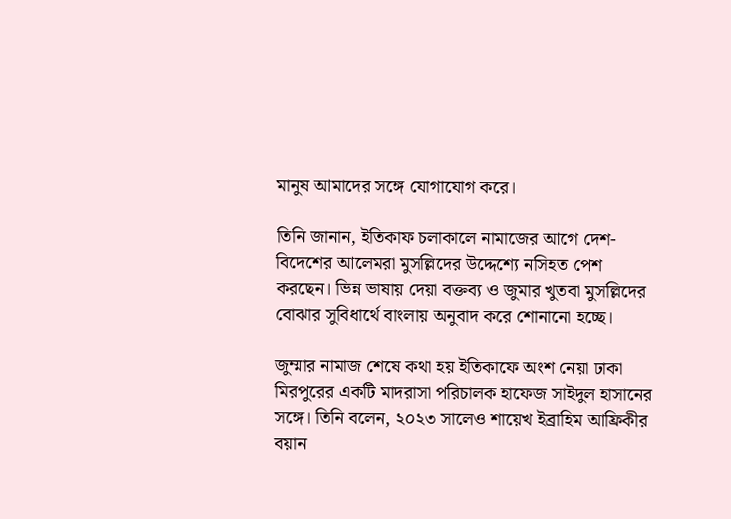মানুষ আমাদের সঙ্গে যোগাযোগ করে।

তিনি জানান, ইতিকাফ চলাকালে নামাজের আগে দেশ-বিদেশের আলেমরা মুসল্লিদের উদ্দেশ্যে নসিহত পেশ করছেন। ভিন্ন ভাষায় দেয়া বক্তব্য ও জুমার খুতবা মুসল্লিদের বোঝার সুবিধার্থে বাংলায় অনুবাদ করে শোনানো হচ্ছে।

জুম্মার নামাজ শেষে কথা হয় ইতিকাফে অংশ নেয়া ঢাকা মিরপুরের একটি মাদরাসা পরিচালক হাফেজ সাইদুল হাসানের সঙ্গে। তিনি বলেন, ২০২৩ সালেও শায়েখ ইব্রাহিম আফ্রিকীর বয়ান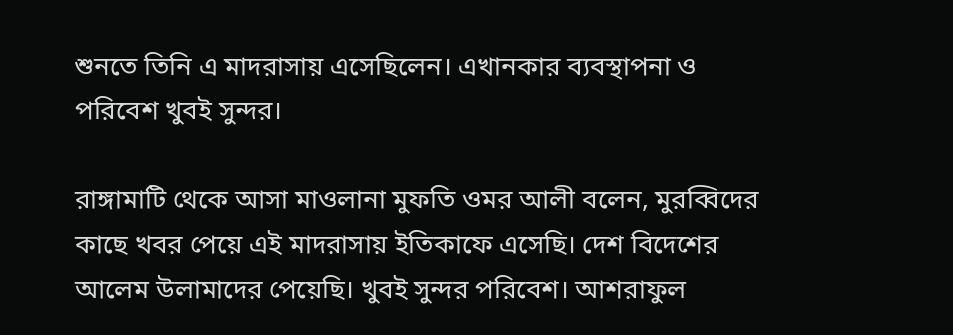শুনতে তিনি এ মাদরাসায় এসেছিলেন। এখানকার ব্যবস্থাপনা ও পরিবেশ খুবই সুন্দর।

রাঙ্গামাটি থেকে আসা মাওলানা মুফতি ওমর আলী বলেন, মুরব্বিদের কাছে খবর পেয়ে এই মাদরাসায় ইতিকাফে এসেছি। দেশ বিদেশের আলেম উলামাদের পেয়েছি। খুবই সুন্দর পরিবেশ। আশরাফুল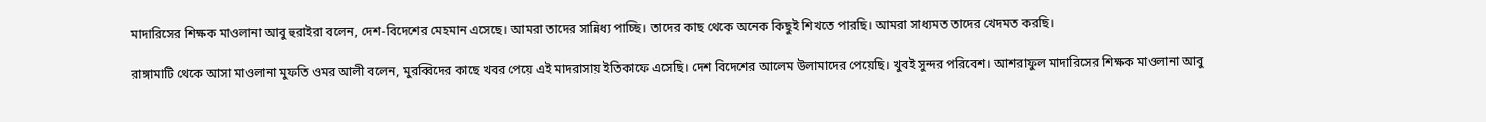মাদারিসের শিক্ষক মাওলানা আবু হুরাইরা বলেন, দেশ-বিদেশের মেহমান এসেছে। আমরা তাদের সান্নিধ্য পাচ্ছি। তাদের কাছ থেকে অনেক কিছুই শিখতে পারছি। আমরা সাধ্যমত তাদের খেদমত করছি।

রাঙ্গামাটি থেকে আসা মাওলানা মুফতি ওমর আলী বলেন, মুরব্বিদের কাছে খবর পেয়ে এই মাদরাসায় ইতিকাফে এসেছি। দেশ বিদেশের আলেম উলামাদের পেয়েছি। খুবই সুন্দর পরিবেশ। আশরাফুল মাদারিসের শিক্ষক মাওলানা আবু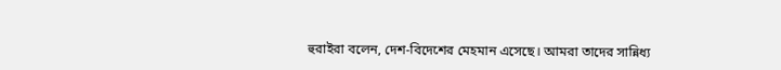হুরাইরা বলেন, দেশ-বিদেশের মেহমান এসেছে। আমরা তাদের সান্নিধ্য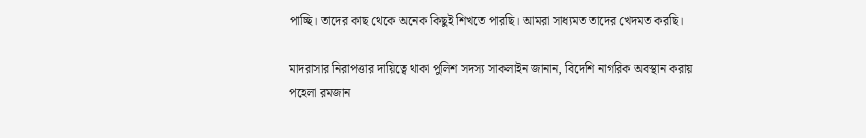পাচ্ছি। তাদের কাছ থেকে অনেক কিছুই শিখতে পারছি। আমরা সাধ্যমত তাদের খেদমত করছি।

মাদরাসার নিরাপত্তার দায়িত্বে থাকা পুলিশ সদস্য সাকলাইন জানান, বিদেশি নাগরিক অবস্থান করায় পহেলা রমজান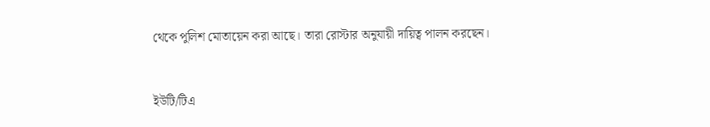থেকে পুলিশ মোতায়েন করা আছে। তারা রোস্টার অনুযায়ী দায়িত্ব পালন করছেন।


ইউটি/টিএ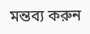মন্তব্য করুন